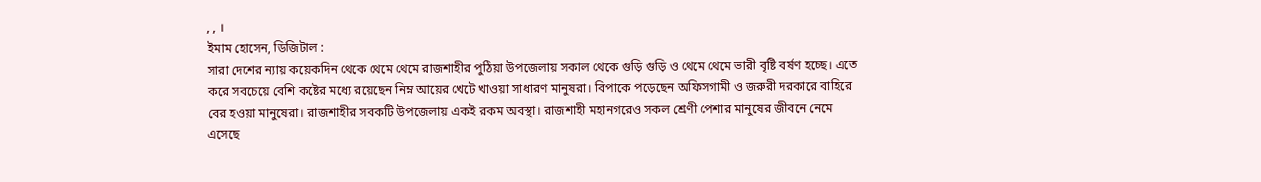, , ।
ইমাম হোসেন, ডিজিটাল :
সারা দেশের ন্যায় কয়েকদিন থেকে থেমে থেমে রাজশাহীর পুঠিয়া উপজেলায় সকাল থেকে গুড়ি গুড়ি ও থেমে থেমে ভারী বৃষ্টি বর্ষণ হচ্ছে। এতে করে সবচেয়ে বেশি কষ্টের মধ্যে রয়েছেন নিম্ন আয়ের খেটে খাওয়া সাধারণ মানুষরা। বিপাকে পড়েছেন অফিসগামী ও জরুরী দরকারে বাহিরে বের হওয়া মানুষেরা। রাজশাহীর সবকটি উপজেলায় একই রকম অবস্থা। রাজশাহী মহানগরেও সকল শ্রেণী পেশার মানুষের জীবনে নেমে এসেছে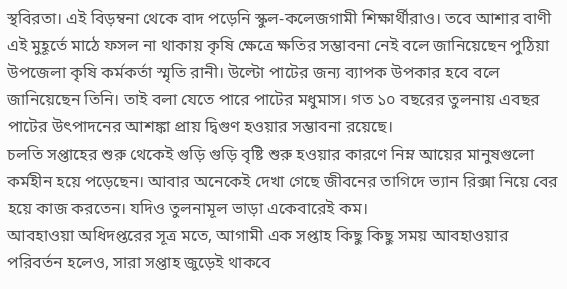স্থবিরতা। এই বিড়ম্বনা থেকে বাদ পড়েনি স্কুল-কলেজগামী শিক্ষার্থীরাও। তবে আশার বাণী এই মুহূর্তে মাঠে ফসল না থাকায় কৃষি ক্ষেত্রে ক্ষতির সম্ভাবনা নেই বলে জানিয়েছেন পুঠিয়া উপজেলা কৃষি কর্মকর্তা স্মৃতি রানী। উল্টো পাটের জন্য ব্যাপক উপকার হবে বলে জানিয়েছেন তিনি। তাই বলা যেতে পারে পাটের মধুমাস। গত ১০ বছরের তুলনায় এবছর পাটের উৎপাদনের আশঙ্কা প্রায় দ্বিগুণ হওয়ার সম্ভাবনা রয়েছে।
চলতি সপ্তাহের শুরু থেকেই গুড়ি গুড়ি বৃষ্টি শুরু হওয়ার কারণে নিম্ন আয়ের মানুষগুলো কর্মহীন হয়ে পড়েছেন। আবার অনেকেই দেখা গেছে জীবনের তাগিদে ভ্যান রিক্সা নিয়ে বের হয়ে কাজ করতেন। যদিও তুলনামূল ভাড়া একেবারেই কম।
আবহাওয়া অধিদপ্তরের সূত্র মতে, আগামী এক সপ্তাহ কিছু কিছু সময় আবহাওয়ার পরিবর্তন হলেও, সারা সপ্তাহ জুড়েই থাকবে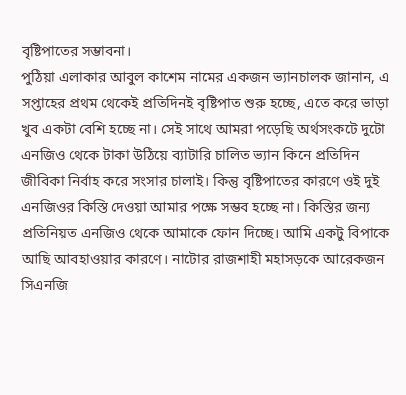বৃষ্টিপাতের সম্ভাবনা।
পুঠিয়া এলাকার আবুল কাশেম নামের একজন ভ্যানচালক জানান, এ সপ্তাহের প্রথম থেকেই প্রতিদিনই বৃষ্টিপাত শুরু হচ্ছে, এতে করে ভাড়া খুব একটা বেশি হচ্ছে না। সেই সাথে আমরা পড়েছি অর্থসংকটে দুটো এনজিও থেকে টাকা উঠিয়ে ব্যাটারি চালিত ভ্যান কিনে প্রতিদিন জীবিকা নির্বাহ করে সংসার চালাই। কিন্তু বৃষ্টিপাতের কারণে ওই দুই এনজিওর কিস্তি দেওয়া আমার পক্ষে সম্ভব হচ্ছে না। কিস্তির জন্য প্রতিনিয়ত এনজিও থেকে আমাকে ফোন দিচ্ছে। আমি একটু বিপাকে আছি আবহাওয়ার কারণে। নাটোর রাজশাহী মহাসড়কে আরেকজন সিএনজি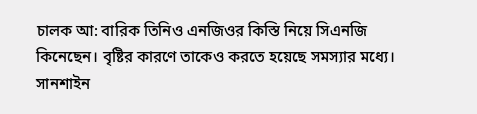চালক আ: বারিক তিনিও এনজিওর কিস্তি নিয়ে সিএনজি কিনেছেন। বৃষ্টির কারণে তাকেও করতে হয়েছে সমস্যার মধ্যে।
সানশাইন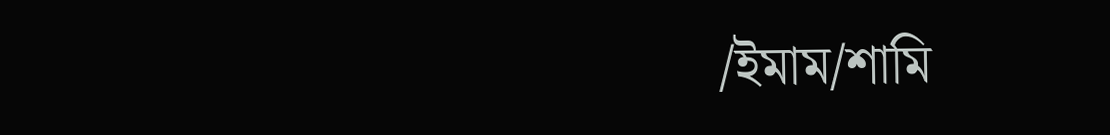/ইমাম/শামি